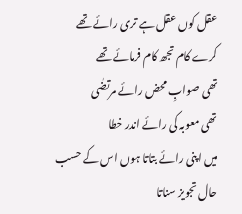عقل کوں عقل ہے تری رائے تھے
کرے کام تجھ کام فرمائے تھے
تھی صوابِ محض رائے مرتضٰی
تھی معوبہ کی رائے اندر خطا
میں اپنی رائے بتاتا ہوں اس کے حسب حال تجویز سناتا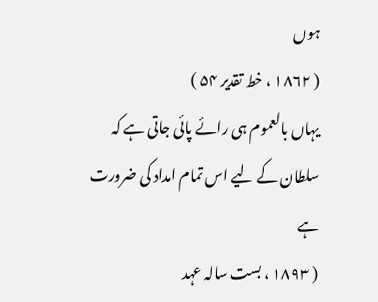ہوں
( ۱۸۶۲ ، خط تقدیر ۵۴ )
یہاں بالعموم ہی رائے پائی جاتی ہے کہ سلطان کے لیے اس تمام امداد کی ضرورت ہے
( ۱۸۹۳ ، بست سالہ عہد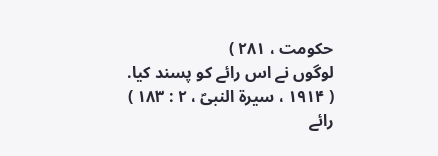حکومت ، ۲۸۱ )
لوگوں نے اس رائے کو پسند کیا.
( ۱۹۱۴ ، سیرۃ النبیؐ ، ۲ : ۱۸۳ )
رائے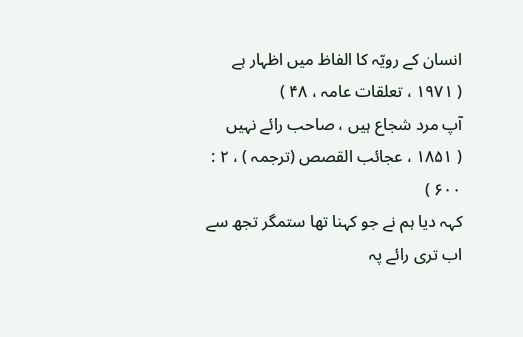انسان کے رویّہ کا الفاظ میں اظہار ہے
( ۱۹۷۱ ، تعلقات عامہ ، ۴۸ )
آپ مرد شجاع ہیں ، صاحب رائے نہیں
( ۱۸۵۱ ، عجائب القصص (ترجمہ ) ، ۲ : ۶۰۰ )
کہہ دیا ہم نے جو کہنا تھا ستمگر تجھ سے
اب تری رائے پہ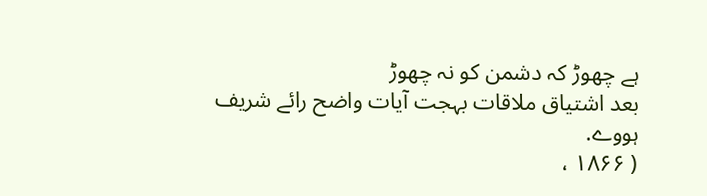ہے چھوڑ کہ دشمن کو نہ چھوڑ
بعد اشتیاق ملاقات بہجت آیات واضح رائے شریف ہووے.
( ۱۸۶۶ ،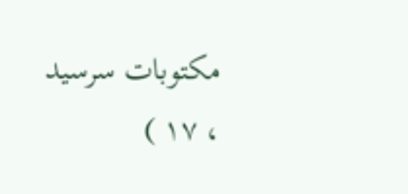مکتوبات سرسید ، ۱۷ )